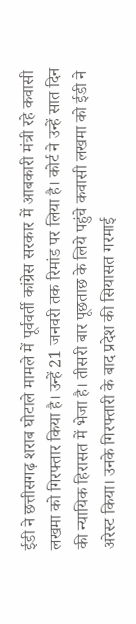ईडी ने छत्तीसगढ़ शराब घोटाले मामले में पूर्ववर्ती कांग्रेस सरकार में आबकारी मंत्री रहे कवासी लखमा को गिरफ्तार किया है। उन्हें 21 जनवरी तक रिमांड पर लिया है। कोर्ट ने उन्हें सात दिन की न्यायिक हिरासत में भेजा है। तीसरी बार पूछताछ के लिये पहुंचे कवासी लखमा को ईडी ने अरेस्ट किया। उनके गिरफ्तारी के बाद प्रदेश की सियासत गरमाई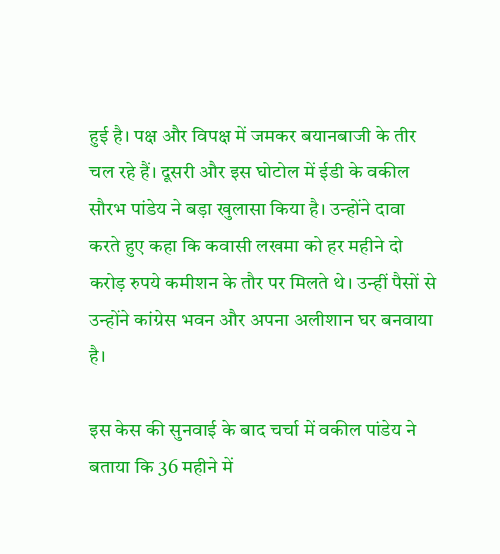हुई है। पक्ष और विपक्ष में जमकर बयानबाजी के तीर चल रहे हैं। दूसरी और इस घोटोल में ईडी के वकील सौरभ पांडेय ने बड़ा खुलासा किया है। उन्होंने दावा करते हुए कहा कि कवासी लखमा को हर महीने दो करोड़ रुपये कमीशन के तौर पर मिलते थे। उन्हीं पैसों से उन्होंने कांग्रेस भवन और अपना अलीशान घर बनवाया है।

इस केस की सुनवाई के बाद चर्चा में वकील पांडेय ने बताया कि 36 महीने में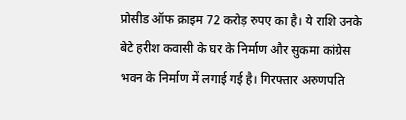प्रोसीड ऑफ क्राइम 72 करोड़ रुपए का है। ये राशि उनके बेटे हरीश कवासी के घर के निर्माण और सुकमा कांग्रेस भवन के निर्माण में लगाई गई है। गिरफ्तार अरुणपति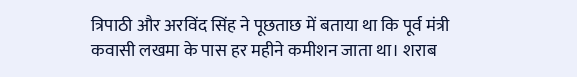त्रिपाठी और अरविंद सिंह ने पूछताछ में बताया था कि पूर्व मंत्री कवासी लखमा के पास हर महीने कमीशन जाता था। शराब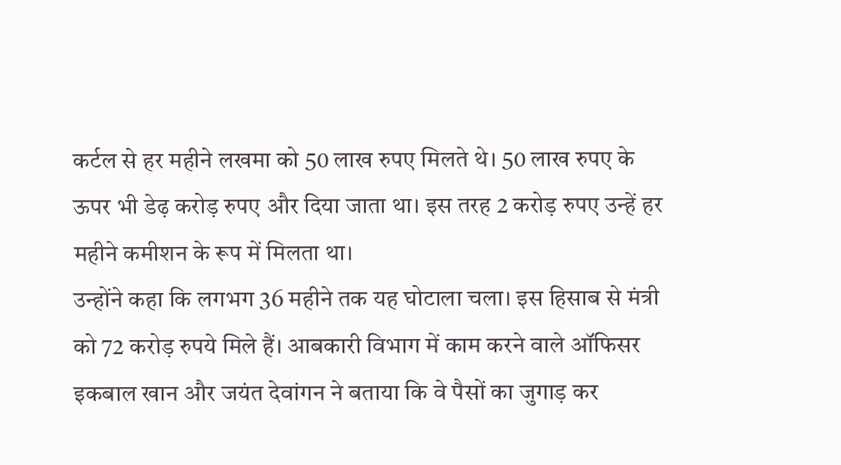कर्टल से हर महीने लखमा को 50 लाख रुपए मिलते थे। 50 लाख रुपए के ऊपर भी डेढ़ करोड़ रुपए और दिया जाता था। इस तरह 2 करोड़ रुपए उन्हें हर महीने कमीशन के रूप में मिलता था।
उन्होंने कहा कि लगभग 36 महीने तक यह घोटाला चला। इस हिसाब से मंत्री को 72 करोड़ रुपये मिले हैं। आबकारी विभाग में काम करने वाले ऑफिसर इकबाल खान और जयंत देवांगन ने बताया कि वे पैसों का जुगाड़ कर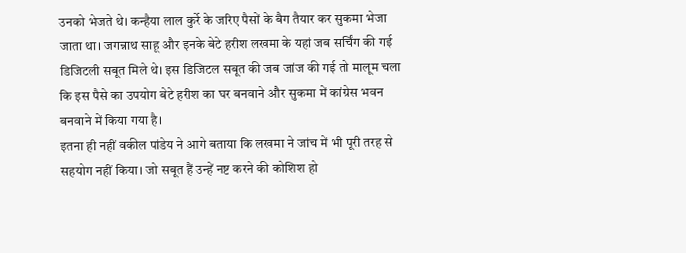उनको भेजते थे। कन्हैया लाल कुर्रे के जरिए पैसों के बैग तैयार कर सुकमा भेजा जाता था। जगन्नाथ साहू और इनके बेटे हरीश लखमा के यहां जब सर्चिंग की गई डिजिटली सबूत मिले थे। इस डिजिटल सबूत की जब जांज की गई तो मालूम चला कि इस पैसे का उपयोग बेटे हरीश का घर बनवाने और सुकमा में कांग्रेस भवन बनवाने में किया गया है।
इतना ही नहीं वकील पांडेय ने आगे बताया कि लखमा ने जांच में भी पूरी तरह से सहयोग नहीं किया। जो सबूत हैं उन्हें नष्ट करने की कोशिश हो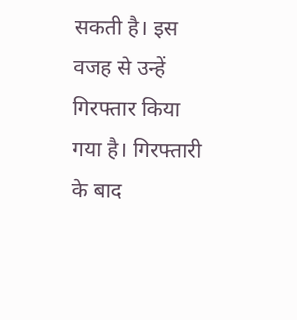सकती है। इस वजह से उन्हें गिरफ्तार किया गया है। गिरफ्तारी के बाद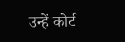उन्हें कोर्ट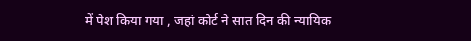में पेश किया गया , जहां कोर्ट ने सात दिन की न्यायिक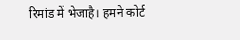रिमांड में भेजाहै। हमने कोर्ट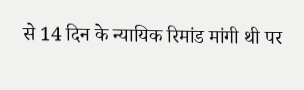से 14 दिन के न्यायिक रिमांड मांगी थी पर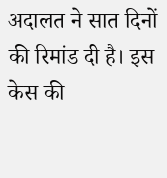अदालत ने सात दिनों की रिमांड दी है। इस केस की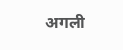अगली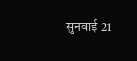सुनवाई 21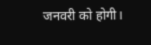जनवरी को होगी।